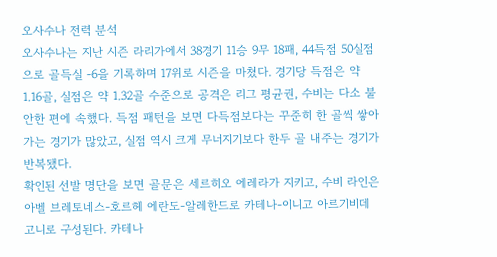오사수나 전력 분석
오사수나는 지난 시즌 라리가에서 38경기 11승 9무 18패, 44득점 50실점으로 골득실 -6을 기록하며 17위로 시즌을 마쳤다. 경기당 득점은 약 1.16골, 실점은 약 1.32골 수준으로 공격은 리그 평균권, 수비는 다소 불안한 편에 속했다. 득점 패턴을 보면 다득점보다는 꾸준히 한 골씩 쌓아가는 경기가 많았고, 실점 역시 크게 무너지기보다 한두 골 내주는 경기가 반복됐다.
확인된 선발 명단을 보면 골문은 세르히오 에레라가 지키고, 수비 라인은 아벨 브레토네스-호르헤 에란도-알레한드로 카테나-이니고 아르기비데 고니로 구성된다. 카테나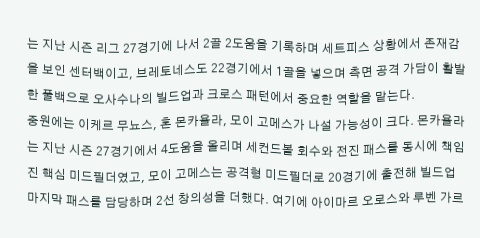는 지난 시즌 리그 27경기에 나서 2골 2도움을 기록하며 세트피스 상황에서 존재감을 보인 센터백이고, 브레토네스도 22경기에서 1골을 넣으며 측면 공격 가담이 활발한 풀백으로 오사수나의 빌드업과 크로스 패턴에서 중요한 역할을 맡는다.
중원에는 이케르 무뇨스, 혼 몬카욜라, 모이 고메스가 나설 가능성이 크다. 몬카욜라는 지난 시즌 27경기에서 4도움을 올리며 세컨드볼 회수와 전진 패스를 동시에 책임진 핵심 미드필더였고, 모이 고메스는 공격형 미드필더로 20경기에 출전해 빌드업 마지막 패스를 담당하며 2선 창의성을 더했다. 여기에 아이마르 오로스와 루벤 가르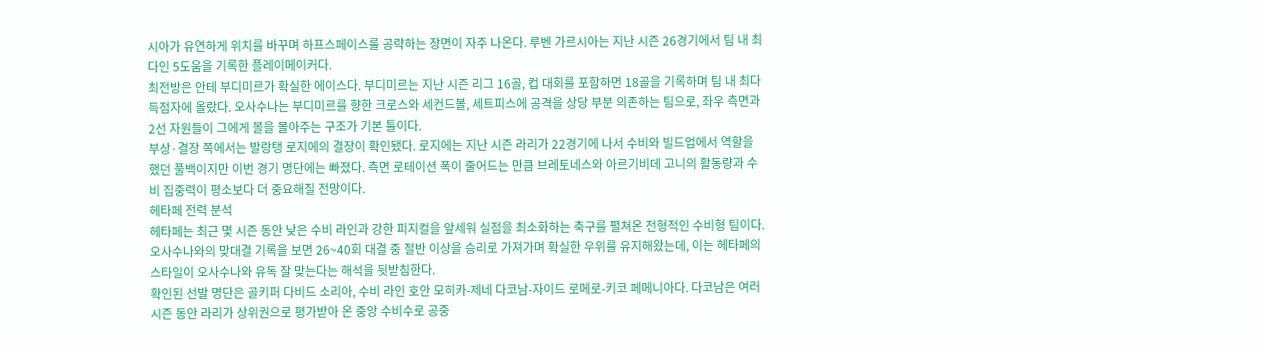시아가 유연하게 위치를 바꾸며 하프스페이스를 공략하는 장면이 자주 나온다. 루벤 가르시아는 지난 시즌 26경기에서 팀 내 최다인 5도움을 기록한 플레이메이커다.
최전방은 안테 부디미르가 확실한 에이스다. 부디미르는 지난 시즌 리그 16골, 컵 대회를 포함하면 18골을 기록하며 팀 내 최다 득점자에 올랐다. 오사수나는 부디미르를 향한 크로스와 세컨드볼, 세트피스에 공격을 상당 부분 의존하는 팀으로, 좌우 측면과 2선 자원들이 그에게 볼을 몰아주는 구조가 기본 틀이다.
부상·결장 쪽에서는 발랑탱 로지에의 결장이 확인됐다. 로지에는 지난 시즌 라리가 22경기에 나서 수비와 빌드업에서 역할을 했던 풀백이지만 이번 경기 명단에는 빠졌다. 측면 로테이션 폭이 줄어드는 만큼 브레토네스와 아르기비데 고니의 활동량과 수비 집중력이 평소보다 더 중요해질 전망이다.
헤타페 전력 분석
헤타페는 최근 몇 시즌 동안 낮은 수비 라인과 강한 피지컬을 앞세워 실점을 최소화하는 축구를 펼쳐온 전형적인 수비형 팀이다. 오사수나와의 맞대결 기록을 보면 26~40회 대결 중 절반 이상을 승리로 가져가며 확실한 우위를 유지해왔는데, 이는 헤타페의 스타일이 오사수나와 유독 잘 맞는다는 해석을 뒷받침한다.
확인된 선발 명단은 골키퍼 다비드 소리아, 수비 라인 호안 모히카-제네 다코남-자이드 로메로-키코 페메니아다. 다코남은 여러 시즌 동안 라리가 상위권으로 평가받아 온 중앙 수비수로 공중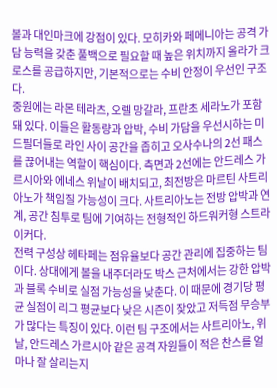볼과 대인마크에 강점이 있다. 모히카와 페메니아는 공격 가담 능력을 갖춘 풀백으로 필요할 때 높은 위치까지 올라가 크로스를 공급하지만, 기본적으로는 수비 안정이 우선인 구조다.
중원에는 라몬 테라츠, 오렐 망갈라, 프란초 세라노가 포함돼 있다. 이들은 활동량과 압박, 수비 가담을 우선시하는 미드필더들로 라인 사이 공간을 좁히고 오사수나의 2선 패스를 끊어내는 역할이 핵심이다. 측면과 2선에는 안드레스 가르시아와 에네스 위날이 배치되고, 최전방은 마르틴 사트리아노가 책임질 가능성이 크다. 사트리아노는 전방 압박과 연계, 공간 침투로 팀에 기여하는 전형적인 하드워커형 스트라이커다.
전력 구성상 헤타페는 점유율보다 공간 관리에 집중하는 팀이다. 상대에게 볼을 내주더라도 박스 근처에서는 강한 압박과 블록 수비로 실점 가능성을 낮춘다. 이 때문에 경기당 평균 실점이 리그 평균보다 낮은 시즌이 잦았고 저득점 무승부가 많다는 특징이 있다. 이런 팀 구조에서는 사트리아노, 위날, 안드레스 가르시아 같은 공격 자원들이 적은 찬스를 얼마나 잘 살리는지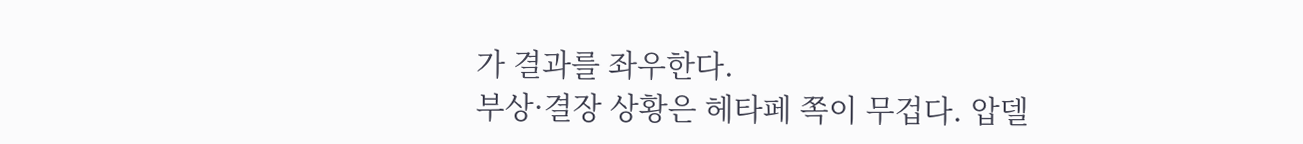가 결과를 좌우한다.
부상·결장 상황은 헤타페 쪽이 무겁다. 압델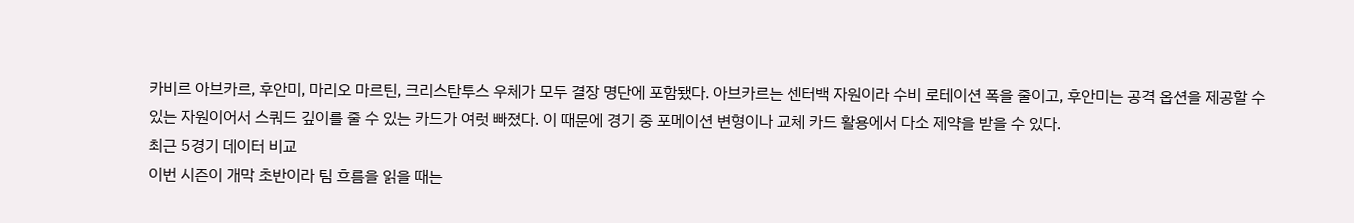카비르 아브카르, 후안미, 마리오 마르틴, 크리스탄투스 우체가 모두 결장 명단에 포함됐다. 아브카르는 센터백 자원이라 수비 로테이션 폭을 줄이고, 후안미는 공격 옵션을 제공할 수 있는 자원이어서 스쿼드 깊이를 줄 수 있는 카드가 여럿 빠졌다. 이 때문에 경기 중 포메이션 변형이나 교체 카드 활용에서 다소 제약을 받을 수 있다.
최근 5경기 데이터 비교
이번 시즌이 개막 초반이라 팀 흐름을 읽을 때는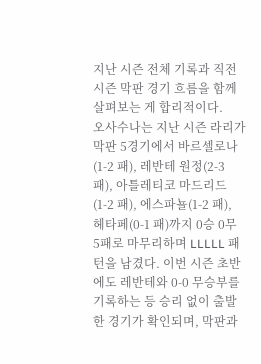지난 시즌 전체 기록과 직전 시즌 막판 경기 흐름을 함께 살펴보는 게 합리적이다.
오사수나는 지난 시즌 라리가 막판 5경기에서 바르셀로나(1-2 패), 레반테 원정(2-3 패), 아틀레티코 마드리드(1-2 패), 에스파뇰(1-2 패), 헤타페(0-1 패)까지 0승 0무 5패로 마무리하며 LLLLL 패턴을 남겼다. 이번 시즌 초반에도 레반테와 0-0 무승부를 기록하는 등 승리 없이 출발한 경기가 확인되며, 막판과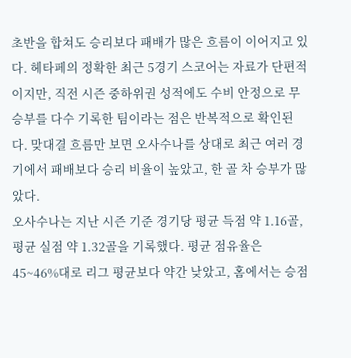초반을 합쳐도 승리보다 패배가 많은 흐름이 이어지고 있다. 헤타페의 정확한 최근 5경기 스코어는 자료가 단편적이지만, 직전 시즌 중하위권 성적에도 수비 안정으로 무승부를 다수 기록한 팀이라는 점은 반복적으로 확인된다. 맞대결 흐름만 보면 오사수나를 상대로 최근 여러 경기에서 패배보다 승리 비율이 높았고, 한 골 차 승부가 많았다.
오사수나는 지난 시즌 기준 경기당 평균 득점 약 1.16골, 평균 실점 약 1.32골을 기록했다. 평균 점유율은 45~46%대로 리그 평균보다 약간 낮았고, 홈에서는 승점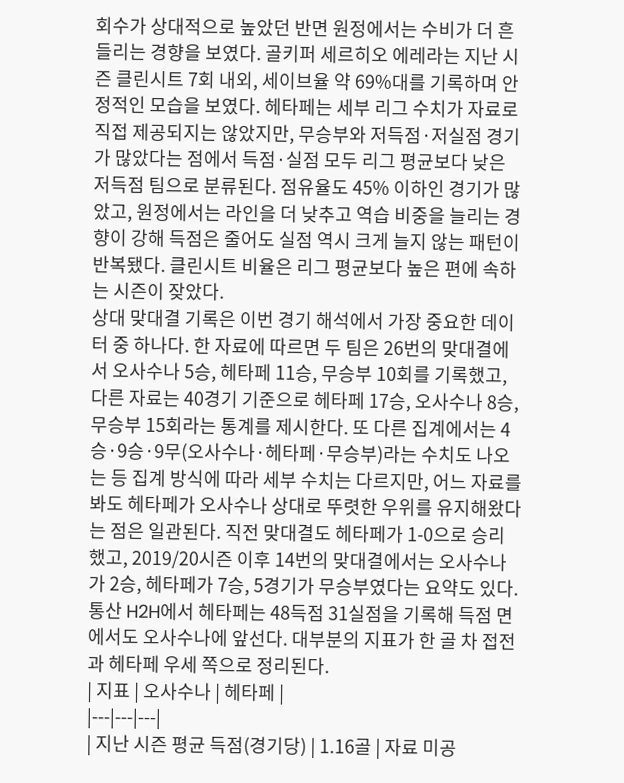회수가 상대적으로 높았던 반면 원정에서는 수비가 더 흔들리는 경향을 보였다. 골키퍼 세르히오 에레라는 지난 시즌 클린시트 7회 내외, 세이브율 약 69%대를 기록하며 안정적인 모습을 보였다. 헤타페는 세부 리그 수치가 자료로 직접 제공되지는 않았지만, 무승부와 저득점·저실점 경기가 많았다는 점에서 득점·실점 모두 리그 평균보다 낮은 저득점 팀으로 분류된다. 점유율도 45% 이하인 경기가 많았고, 원정에서는 라인을 더 낮추고 역습 비중을 늘리는 경향이 강해 득점은 줄어도 실점 역시 크게 늘지 않는 패턴이 반복됐다. 클린시트 비율은 리그 평균보다 높은 편에 속하는 시즌이 잦았다.
상대 맞대결 기록은 이번 경기 해석에서 가장 중요한 데이터 중 하나다. 한 자료에 따르면 두 팀은 26번의 맞대결에서 오사수나 5승, 헤타페 11승, 무승부 10회를 기록했고, 다른 자료는 40경기 기준으로 헤타페 17승, 오사수나 8승, 무승부 15회라는 통계를 제시한다. 또 다른 집계에서는 4승·9승·9무(오사수나·헤타페·무승부)라는 수치도 나오는 등 집계 방식에 따라 세부 수치는 다르지만, 어느 자료를 봐도 헤타페가 오사수나 상대로 뚜렷한 우위를 유지해왔다는 점은 일관된다. 직전 맞대결도 헤타페가 1-0으로 승리했고, 2019/20시즌 이후 14번의 맞대결에서는 오사수나가 2승, 헤타페가 7승, 5경기가 무승부였다는 요약도 있다. 통산 H2H에서 헤타페는 48득점 31실점을 기록해 득점 면에서도 오사수나에 앞선다. 대부분의 지표가 한 골 차 접전과 헤타페 우세 쪽으로 정리된다.
| 지표 | 오사수나 | 헤타페 |
|---|---|---|
| 지난 시즌 평균 득점(경기당) | 1.16골 | 자료 미공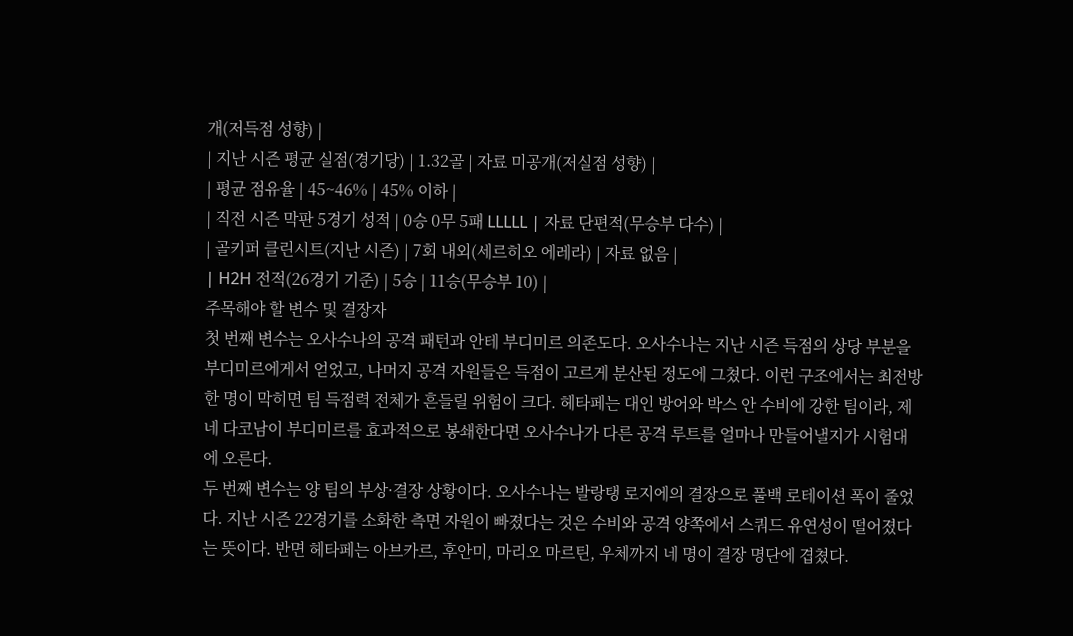개(저득점 성향) |
| 지난 시즌 평균 실점(경기당) | 1.32골 | 자료 미공개(저실점 성향) |
| 평균 점유율 | 45~46% | 45% 이하 |
| 직전 시즌 막판 5경기 성적 | 0승 0무 5패 LLLLL | 자료 단편적(무승부 다수) |
| 골키퍼 클린시트(지난 시즌) | 7회 내외(세르히오 에레라) | 자료 없음 |
| H2H 전적(26경기 기준) | 5승 | 11승(무승부 10) |
주목해야 할 변수 및 결장자
첫 번째 변수는 오사수나의 공격 패턴과 안테 부디미르 의존도다. 오사수나는 지난 시즌 득점의 상당 부분을 부디미르에게서 얻었고, 나머지 공격 자원들은 득점이 고르게 분산된 정도에 그쳤다. 이런 구조에서는 최전방 한 명이 막히면 팀 득점력 전체가 흔들릴 위험이 크다. 헤타페는 대인 방어와 박스 안 수비에 강한 팀이라, 제네 다코남이 부디미르를 효과적으로 봉쇄한다면 오사수나가 다른 공격 루트를 얼마나 만들어낼지가 시험대에 오른다.
두 번째 변수는 양 팀의 부상·결장 상황이다. 오사수나는 발랑탱 로지에의 결장으로 풀백 로테이션 폭이 줄었다. 지난 시즌 22경기를 소화한 측면 자원이 빠졌다는 것은 수비와 공격 양쪽에서 스쿼드 유연성이 떨어졌다는 뜻이다. 반면 헤타페는 아브카르, 후안미, 마리오 마르틴, 우체까지 네 명이 결장 명단에 겹쳤다.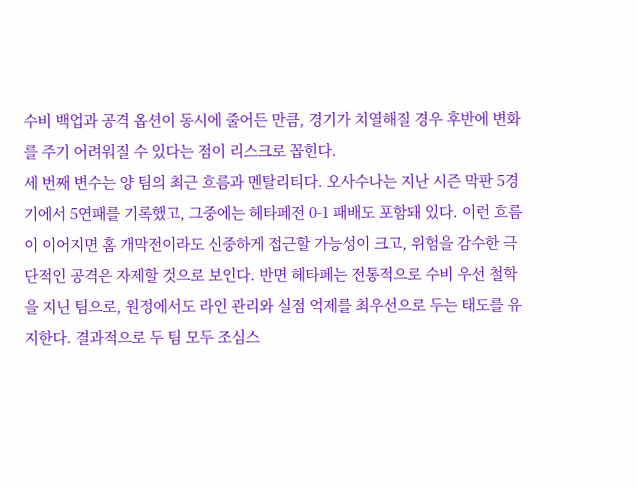수비 백업과 공격 옵션이 동시에 줄어든 만큼, 경기가 치열해질 경우 후반에 변화를 주기 어려워질 수 있다는 점이 리스크로 꼽힌다.
세 번째 변수는 양 팀의 최근 흐름과 멘탈리티다. 오사수나는 지난 시즌 막판 5경기에서 5연패를 기록했고, 그중에는 헤타페전 0-1 패배도 포함돼 있다. 이런 흐름이 이어지면 홈 개막전이라도 신중하게 접근할 가능성이 크고, 위험을 감수한 극단적인 공격은 자제할 것으로 보인다. 반면 헤타페는 전통적으로 수비 우선 철학을 지닌 팀으로, 원정에서도 라인 관리와 실점 억제를 최우선으로 두는 태도를 유지한다. 결과적으로 두 팀 모두 조심스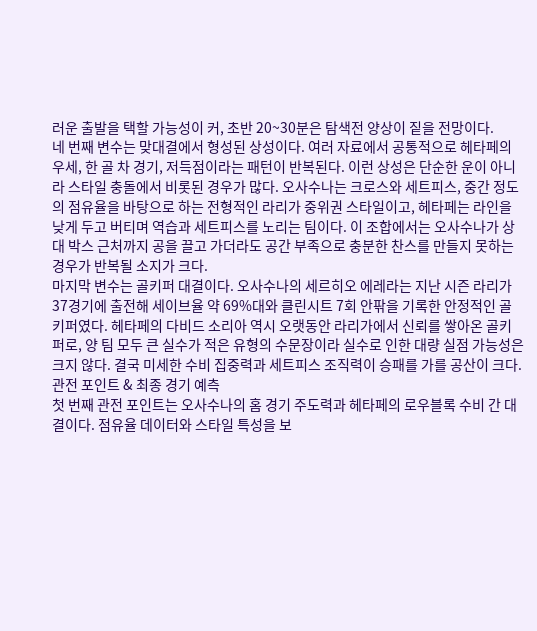러운 출발을 택할 가능성이 커, 초반 20~30분은 탐색전 양상이 짙을 전망이다.
네 번째 변수는 맞대결에서 형성된 상성이다. 여러 자료에서 공통적으로 헤타페의 우세, 한 골 차 경기, 저득점이라는 패턴이 반복된다. 이런 상성은 단순한 운이 아니라 스타일 충돌에서 비롯된 경우가 많다. 오사수나는 크로스와 세트피스, 중간 정도의 점유율을 바탕으로 하는 전형적인 라리가 중위권 스타일이고, 헤타페는 라인을 낮게 두고 버티며 역습과 세트피스를 노리는 팀이다. 이 조합에서는 오사수나가 상대 박스 근처까지 공을 끌고 가더라도 공간 부족으로 충분한 찬스를 만들지 못하는 경우가 반복될 소지가 크다.
마지막 변수는 골키퍼 대결이다. 오사수나의 세르히오 에레라는 지난 시즌 라리가 37경기에 출전해 세이브율 약 69%대와 클린시트 7회 안팎을 기록한 안정적인 골키퍼였다. 헤타페의 다비드 소리아 역시 오랫동안 라리가에서 신뢰를 쌓아온 골키퍼로, 양 팀 모두 큰 실수가 적은 유형의 수문장이라 실수로 인한 대량 실점 가능성은 크지 않다. 결국 미세한 수비 집중력과 세트피스 조직력이 승패를 가를 공산이 크다.
관전 포인트 & 최종 경기 예측
첫 번째 관전 포인트는 오사수나의 홈 경기 주도력과 헤타페의 로우블록 수비 간 대결이다. 점유율 데이터와 스타일 특성을 보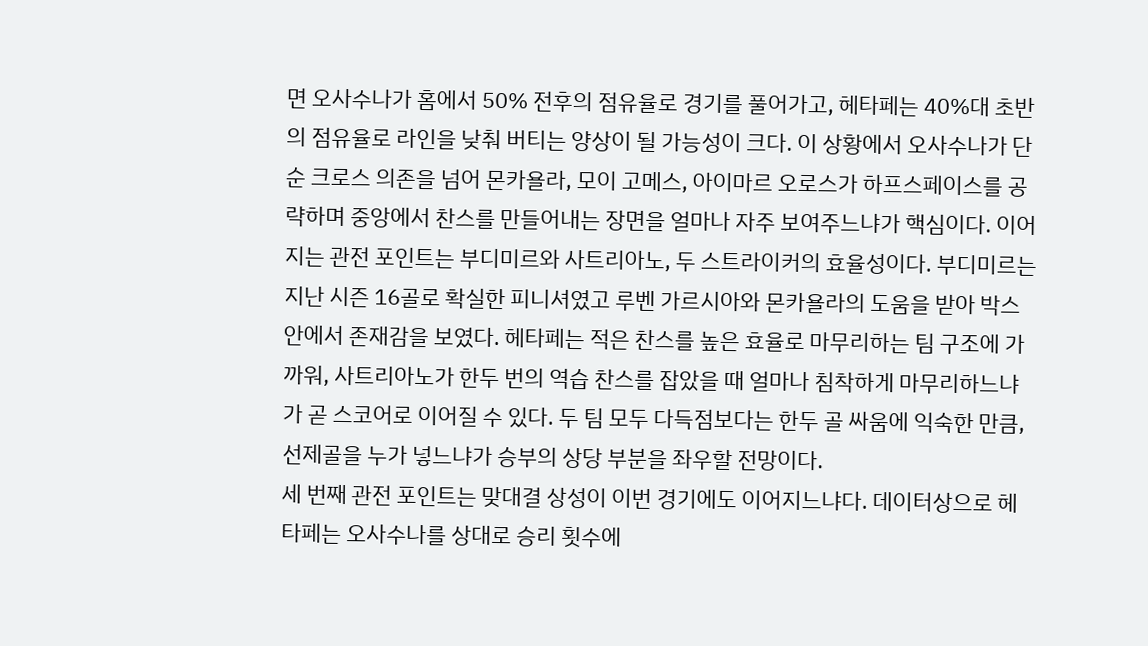면 오사수나가 홈에서 50% 전후의 점유율로 경기를 풀어가고, 헤타페는 40%대 초반의 점유율로 라인을 낮춰 버티는 양상이 될 가능성이 크다. 이 상황에서 오사수나가 단순 크로스 의존을 넘어 몬카욜라, 모이 고메스, 아이마르 오로스가 하프스페이스를 공략하며 중앙에서 찬스를 만들어내는 장면을 얼마나 자주 보여주느냐가 핵심이다. 이어지는 관전 포인트는 부디미르와 사트리아노, 두 스트라이커의 효율성이다. 부디미르는 지난 시즌 16골로 확실한 피니셔였고 루벤 가르시아와 몬카욜라의 도움을 받아 박스 안에서 존재감을 보였다. 헤타페는 적은 찬스를 높은 효율로 마무리하는 팀 구조에 가까워, 사트리아노가 한두 번의 역습 찬스를 잡았을 때 얼마나 침착하게 마무리하느냐가 곧 스코어로 이어질 수 있다. 두 팀 모두 다득점보다는 한두 골 싸움에 익숙한 만큼, 선제골을 누가 넣느냐가 승부의 상당 부분을 좌우할 전망이다.
세 번째 관전 포인트는 맞대결 상성이 이번 경기에도 이어지느냐다. 데이터상으로 헤타페는 오사수나를 상대로 승리 횟수에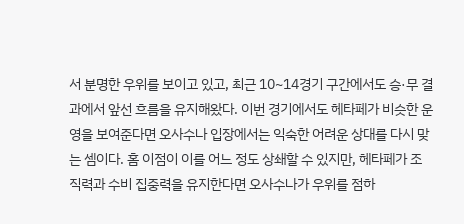서 분명한 우위를 보이고 있고, 최근 10~14경기 구간에서도 승·무 결과에서 앞선 흐름을 유지해왔다. 이번 경기에서도 헤타페가 비슷한 운영을 보여준다면 오사수나 입장에서는 익숙한 어려운 상대를 다시 맞는 셈이다. 홈 이점이 이를 어느 정도 상쇄할 수 있지만, 헤타페가 조직력과 수비 집중력을 유지한다면 오사수나가 우위를 점하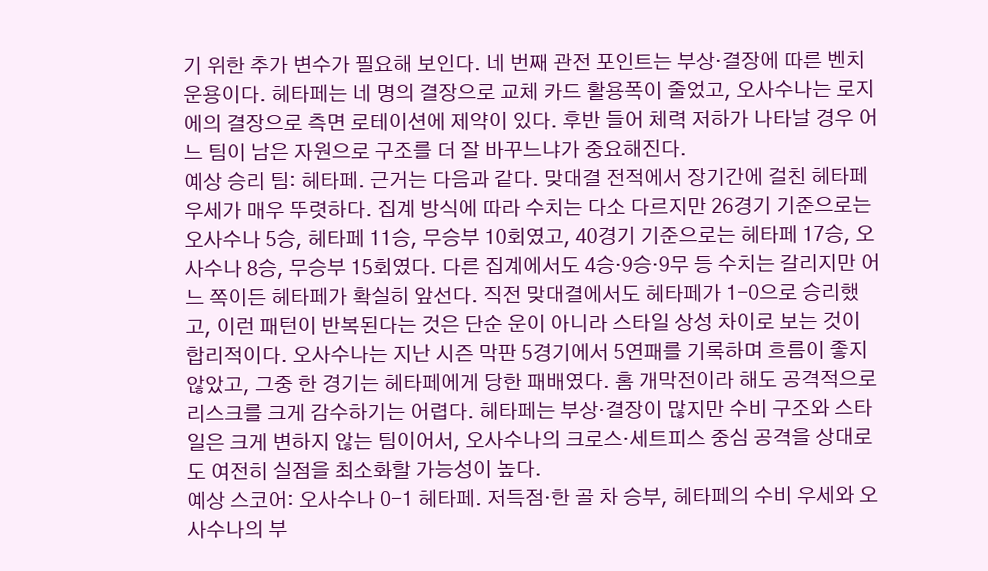기 위한 추가 변수가 필요해 보인다. 네 번째 관전 포인트는 부상·결장에 따른 벤치 운용이다. 헤타페는 네 명의 결장으로 교체 카드 활용폭이 줄었고, 오사수나는 로지에의 결장으로 측면 로테이션에 제약이 있다. 후반 들어 체력 저하가 나타날 경우 어느 팀이 남은 자원으로 구조를 더 잘 바꾸느냐가 중요해진다.
예상 승리 팀: 헤타페. 근거는 다음과 같다. 맞대결 전적에서 장기간에 걸친 헤타페 우세가 매우 뚜렷하다. 집계 방식에 따라 수치는 다소 다르지만 26경기 기준으로는 오사수나 5승, 헤타페 11승, 무승부 10회였고, 40경기 기준으로는 헤타페 17승, 오사수나 8승, 무승부 15회였다. 다른 집계에서도 4승·9승·9무 등 수치는 갈리지만 어느 쪽이든 헤타페가 확실히 앞선다. 직전 맞대결에서도 헤타페가 1-0으로 승리했고, 이런 패턴이 반복된다는 것은 단순 운이 아니라 스타일 상성 차이로 보는 것이 합리적이다. 오사수나는 지난 시즌 막판 5경기에서 5연패를 기록하며 흐름이 좋지 않았고, 그중 한 경기는 헤타페에게 당한 패배였다. 홈 개막전이라 해도 공격적으로 리스크를 크게 감수하기는 어렵다. 헤타페는 부상·결장이 많지만 수비 구조와 스타일은 크게 변하지 않는 팀이어서, 오사수나의 크로스·세트피스 중심 공격을 상대로도 여전히 실점을 최소화할 가능성이 높다.
예상 스코어: 오사수나 0-1 헤타페. 저득점·한 골 차 승부, 헤타페의 수비 우세와 오사수나의 부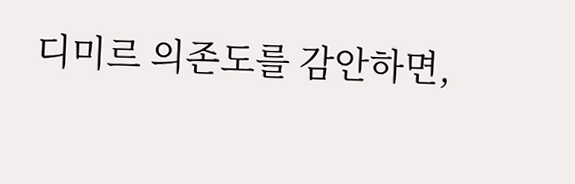디미르 의존도를 감안하면,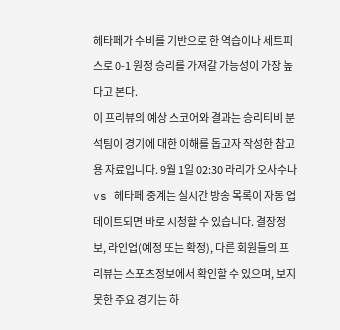헤타페가 수비를 기반으로 한 역습이나 세트피스로 0-1 원정 승리를 가져갈 가능성이 가장 높다고 본다.
이 프리뷰의 예상 스코어와 결과는 승리티비 분석팀이 경기에 대한 이해를 돕고자 작성한 참고용 자료입니다. 9월 1일 02:30 라리가 오사수나 vs 헤타페 중계는 실시간 방송 목록이 자동 업데이트되면 바로 시청할 수 있습니다. 결장정보, 라인업(예정 또는 확정), 다른 회원들의 프리뷰는 스포츠정보에서 확인할 수 있으며, 보지 못한 주요 경기는 하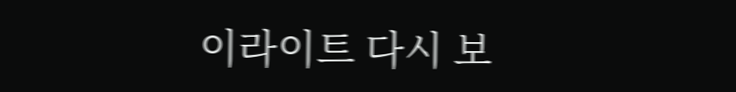이라이트 다시 보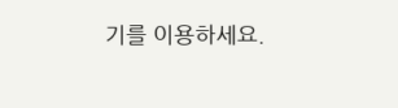기를 이용하세요.